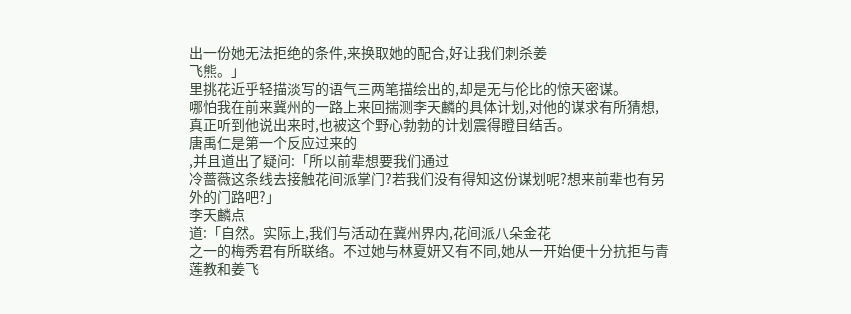出一份她无法拒绝的条件,来换取她的配合,好让我们刺杀姜
飞熊。」
里挑花近乎轻描淡写的语气三两笔描绘出的,却是无与伦比的惊天密谋。
哪怕我在前来冀州的一路上来回揣测李天麟的具体计划,对他的谋求有所猜想,
真正听到他说出来时,也被这个野心勃勃的计划震得瞪目结舌。
唐禹仁是第一个反应过来的
,并且道出了疑问:「所以前辈想要我们通过
冷蔷薇这条线去接触花间派掌门?若我们没有得知这份谋划呢?想来前辈也有另
外的门路吧?」
李天麟点
道:「自然。实际上,我们与活动在冀州界内,花间派八朵金花
之一的梅秀君有所联络。不过她与林夏妍又有不同,她从一开始便十分抗拒与青
莲教和姜飞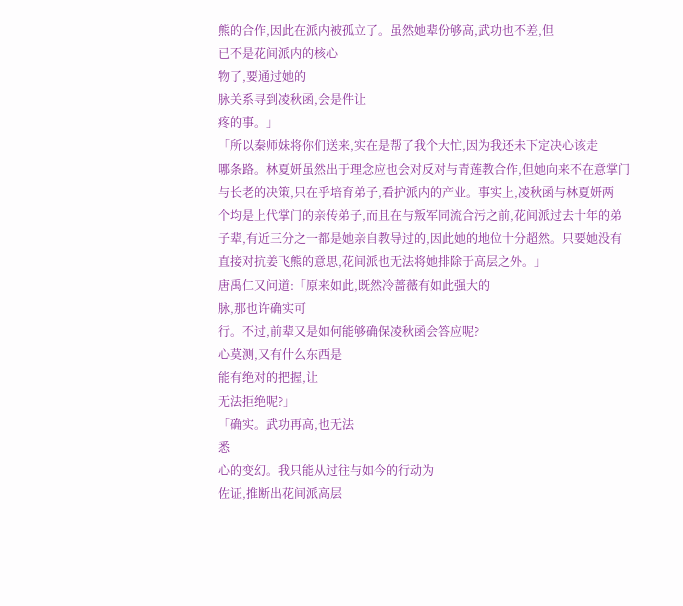熊的合作,因此在派内被孤立了。虽然她辈份够高,武功也不差,但
已不是花间派内的核心
物了,要通过她的
脉关系寻到凌秋函,会是件让
疼的事。」
「所以秦师妹将你们送来,实在是帮了我个大忙,因为我还未下定决心该走
哪条路。林夏妍虽然出于理念应也会对反对与青莲教合作,但她向来不在意掌门
与长老的决策,只在乎培育弟子,看护派内的产业。事实上,凌秋函与林夏妍两
个均是上代掌门的亲传弟子,而且在与叛军同流合污之前,花间派过去十年的弟
子辈,有近三分之一都是她亲自教导过的,因此她的地位十分超然。只要她没有
直接对抗姜飞熊的意思,花间派也无法将她排除于高层之外。」
唐禹仁又问道:「原来如此,既然冷蔷薇有如此强大的
脉,那也许确实可
行。不过,前辈又是如何能够确保凌秋函会答应呢?
心莫测,又有什么东西是
能有绝对的把握,让
无法拒绝呢?」
「确实。武功再高,也无法
悉
心的变幻。我只能从过往与如今的行动为
佐证,推断出花间派高层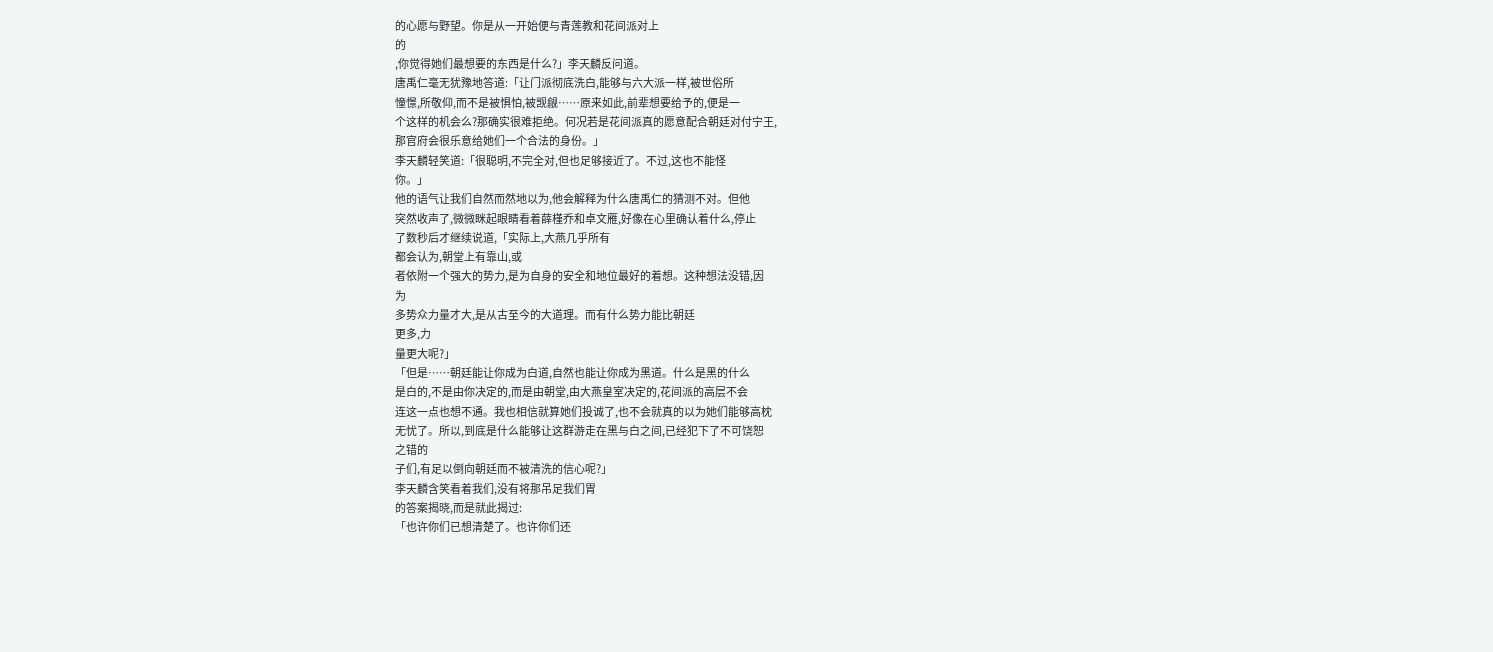的心愿与野望。你是从一开始便与青莲教和花间派对上
的
,你觉得她们最想要的东西是什么?」李天麟反问道。
唐禹仁毫无犹豫地答道:「让门派彻底洗白,能够与六大派一样,被世俗所
憧憬,所敬仰,而不是被惧怕,被觊觎……原来如此,前辈想要给予的,便是一
个这样的机会么?那确实很难拒绝。何况若是花间派真的愿意配合朝廷对付宁王,
那官府会很乐意给她们一个合法的身份。」
李天麟轻笑道:「很聪明,不完全对,但也足够接近了。不过,这也不能怪
你。」
他的语气让我们自然而然地以为,他会解释为什么唐禹仁的猜测不对。但他
突然收声了,微微眯起眼睛看着薛槿乔和卓文雁,好像在心里确认着什么,停止
了数秒后才继续说道,「实际上,大燕几乎所有
都会认为,朝堂上有靠山,或
者依附一个强大的势力,是为自身的安全和地位最好的着想。这种想法没错,因
为
多势众力量才大,是从古至今的大道理。而有什么势力能比朝廷
更多,力
量更大呢?」
「但是……朝廷能让你成为白道,自然也能让你成为黑道。什么是黑的什么
是白的,不是由你决定的,而是由朝堂,由大燕皇室决定的,花间派的高层不会
连这一点也想不通。我也相信就算她们投诚了,也不会就真的以为她们能够高枕
无忧了。所以,到底是什么能够让这群游走在黑与白之间,已经犯下了不可饶恕
之错的
子们,有足以倒向朝廷而不被清洗的信心呢?」
李天麟含笑看着我们,没有将那吊足我们胃
的答案揭晓,而是就此揭过:
「也许你们已想清楚了。也许你们还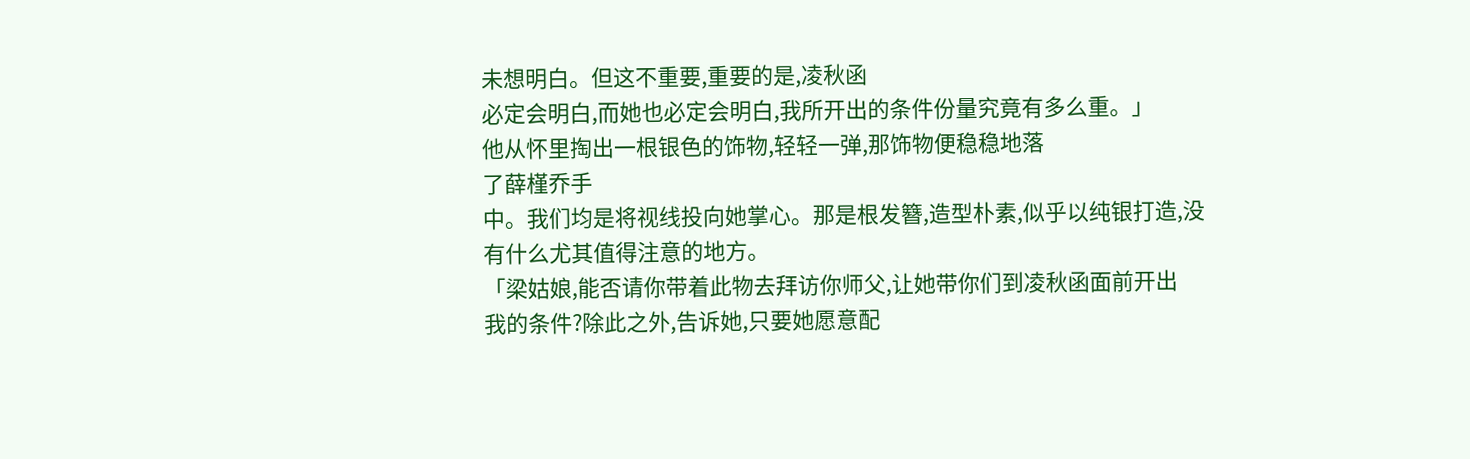未想明白。但这不重要,重要的是,凌秋函
必定会明白,而她也必定会明白,我所开出的条件份量究竟有多么重。」
他从怀里掏出一根银色的饰物,轻轻一弹,那饰物便稳稳地落
了薛槿乔手
中。我们均是将视线投向她掌心。那是根发簪,造型朴素,似乎以纯银打造,没
有什么尤其值得注意的地方。
「梁姑娘,能否请你带着此物去拜访你师父,让她带你们到凌秋函面前开出
我的条件?除此之外,告诉她,只要她愿意配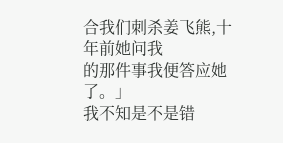合我们刺杀姜飞熊,十年前她问我
的那件事我便答应她了。」
我不知是不是错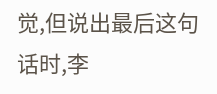觉,但说出最后这句话时,李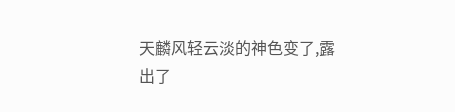天麟风轻云淡的神色变了,露
出了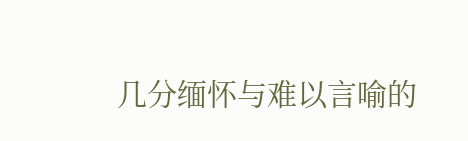几分缅怀与难以言喻的